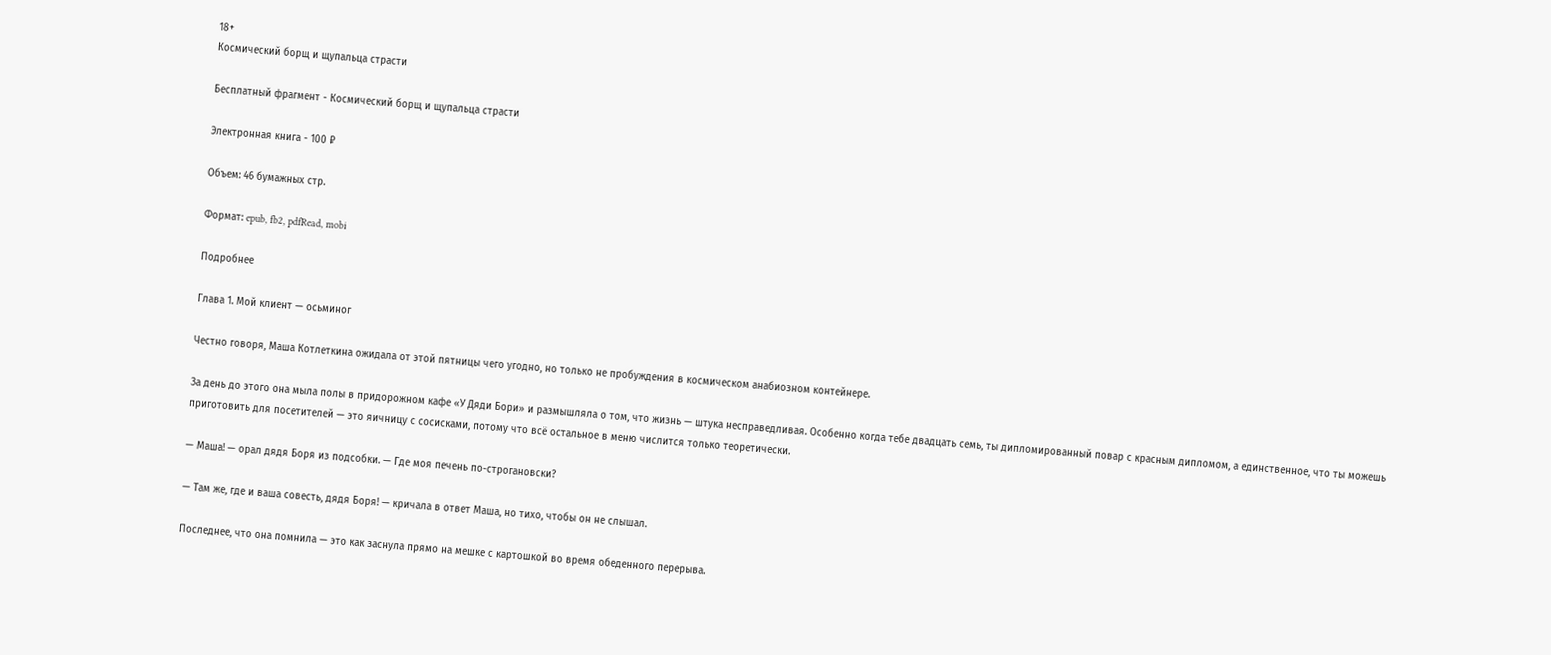18+
Космический борщ и щупальца страсти

Бесплатный фрагмент - Космический борщ и щупальца страсти

Электронная книга - 100 ₽

Объем: 46 бумажных стр.

Формат: epub, fb2, pdfRead, mobi

Подробнее

Глава 1. Мой клиент — осьминог

Честно говоря, Маша Котлеткина ожидала от этой пятницы чего угодно, но только не пробуждения в космическом анабиозном контейнере.

За день до этого она мыла полы в придорожном кафе «У Дяди Бори» и размышляла о том, что жизнь — штука несправедливая. Особенно когда тебе двадцать семь, ты дипломированный повар с красным дипломом, а единственное, что ты можешь приготовить для посетителей — это яичницу с сосисками, потому что всё остальное в меню числится только теоретически.

— Маша! — орал дядя Боря из подсобки. — Где моя печень по-строгановски?

— Там же, где и ваша совесть, дядя Боря! — кричала в ответ Маша, но тихо, чтобы он не слышал.

Последнее, что она помнила — это как заснула прямо на мешке с картошкой во время обеденного перерыва.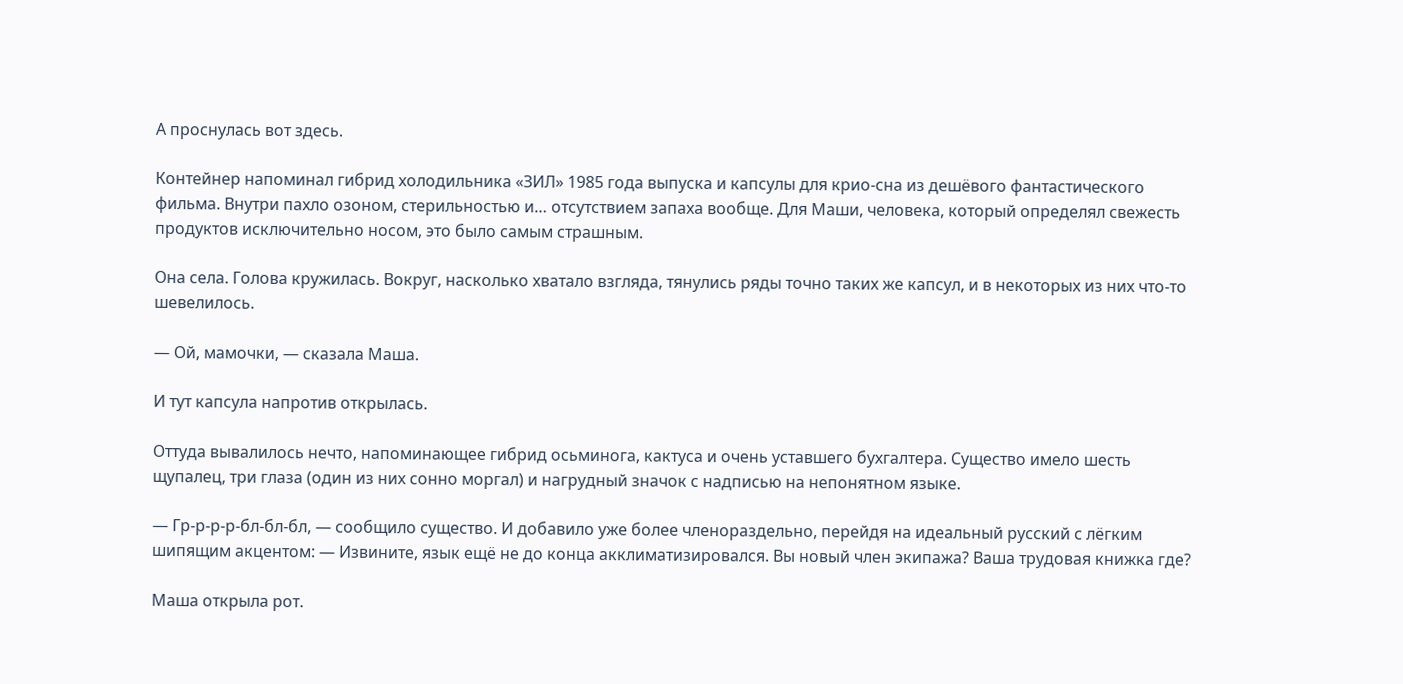А проснулась вот здесь.

Контейнер напоминал гибрид холодильника «ЗИЛ» 1985 года выпуска и капсулы для крио-сна из дешёвого фантастического фильма. Внутри пахло озоном, стерильностью и… отсутствием запаха вообще. Для Маши, человека, который определял свежесть продуктов исключительно носом, это было самым страшным.

Она села. Голова кружилась. Вокруг, насколько хватало взгляда, тянулись ряды точно таких же капсул, и в некоторых из них что-то шевелилось.

— Ой, мамочки, — сказала Маша.

И тут капсула напротив открылась.

Оттуда вывалилось нечто, напоминающее гибрид осьминога, кактуса и очень уставшего бухгалтера. Существо имело шесть щупалец, три глаза (один из них сонно моргал) и нагрудный значок с надписью на непонятном языке.

— Гр-р-р-р-бл-бл-бл, — сообщило существо. И добавило уже более членораздельно, перейдя на идеальный русский с лёгким шипящим акцентом: — Извините, язык ещё не до конца акклиматизировался. Вы новый член экипажа? Ваша трудовая книжка где?

Маша открыла рот.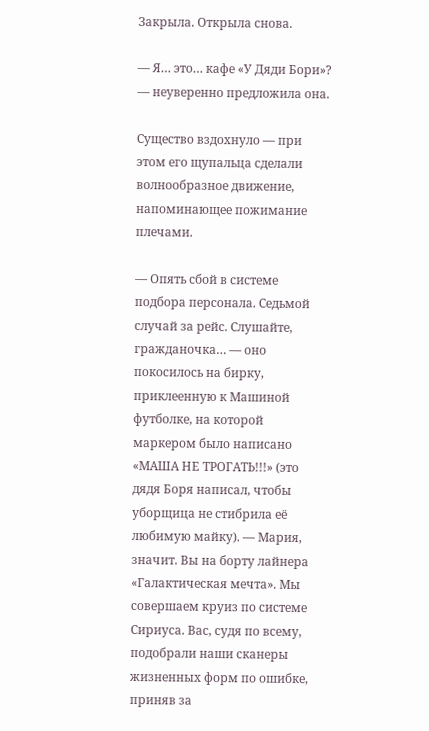Закрыла. Открыла снова.

— Я… это… кафе «У Дяди Бори»? — неуверенно предложила она.

Существо вздохнуло — при этом его щупальца сделали волнообразное движение, напоминающее пожимание плечами.

— Опять сбой в системе подбора персонала. Седьмой случай за рейс. Слушайте, гражданочка… — оно покосилось на бирку, приклеенную к Машиной футболке, на которой маркером было написано «МАША НЕ ТРОГАТЬ!!!» (это дядя Боря написал, чтобы уборщица не стибрила её любимую майку). — Мария, значит. Вы на борту лайнера «Галактическая мечта». Мы совершаем круиз по системе Сириуса. Вас, судя по всему, подобрали наши сканеры жизненных форм по ошибке, приняв за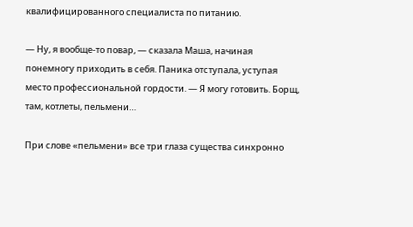квалифицированного специалиста по питанию.

— Ну, я вообще-то повар, — сказала Маша, начиная понемногу приходить в себя. Паника отступала, уступая место профессиональной гордости. — Я могу готовить. Борщ, там, котлеты, пельмени…

При слове «пельмени» все три глаза существа синхронно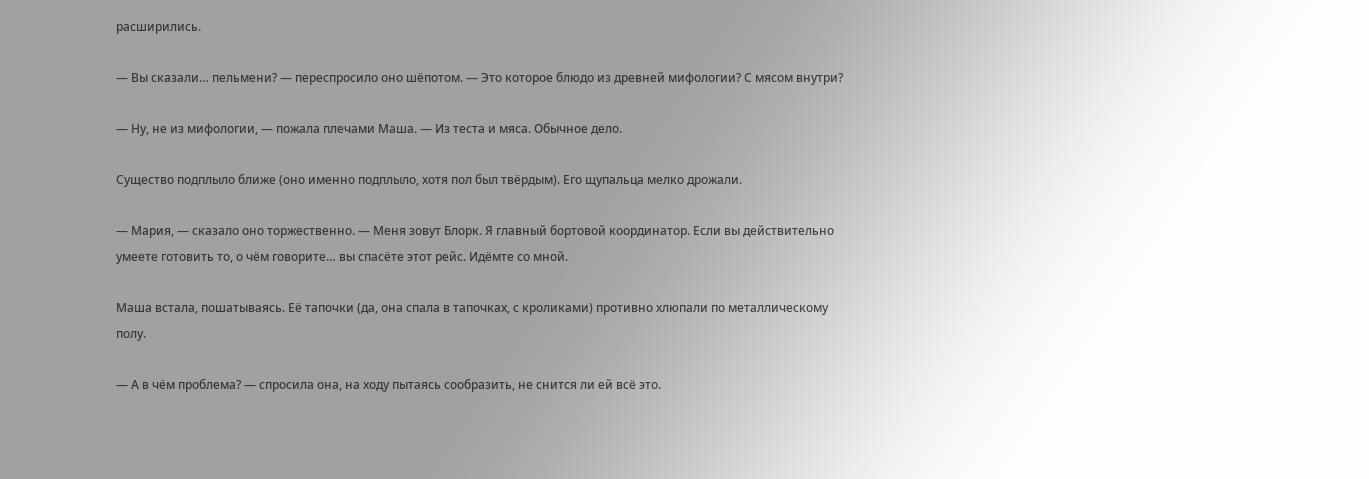расширились.

— Вы сказали… пельмени? — переспросило оно шёпотом. — Это которое блюдо из древней мифологии? С мясом внутри?

— Ну, не из мифологии, — пожала плечами Маша. — Из теста и мяса. Обычное дело.

Существо подплыло ближе (оно именно подплыло, хотя пол был твёрдым). Его щупальца мелко дрожали.

— Мария, — сказало оно торжественно. — Меня зовут Блорк. Я главный бортовой координатор. Если вы действительно умеете готовить то, о чём говорите… вы спасёте этот рейс. Идёмте со мной.

Маша встала, пошатываясь. Её тапочки (да, она спала в тапочках, с кроликами) противно хлюпали по металлическому полу.

— А в чём проблема? — спросила она, на ходу пытаясь сообразить, не снится ли ей всё это.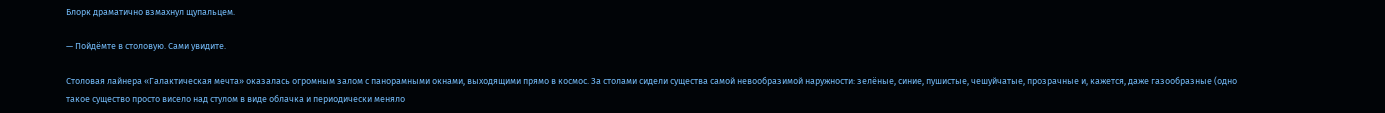Блорк драматично взмахнул щупальцем.

— Пойдёмте в столовую. Сами увидите.

Столовая лайнера «Галактическая мечта» оказалась огромным залом с панорамными окнами, выходящими прямо в космос. За столами сидели существа самой невообразимой наружности: зелёные, синие, пушистые, чешуйчатые, прозрачные и, кажется, даже газообразные (одно такое существо просто висело над стулом в виде облачка и периодически меняло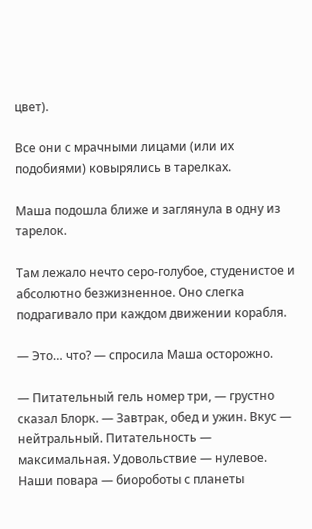цвет).

Все они с мрачными лицами (или их подобиями) ковырялись в тарелках.

Маша подошла ближе и заглянула в одну из тарелок.

Там лежало нечто серо-голубое, студенистое и абсолютно безжизненное. Оно слегка подрагивало при каждом движении корабля.

— Это… что? — спросила Маша осторожно.

— Питательный гель номер три, — грустно сказал Блорк. — Завтрак, обед и ужин. Вкус — нейтральный. Питательность — максимальная. Удовольствие — нулевое. Наши повара — биороботы с планеты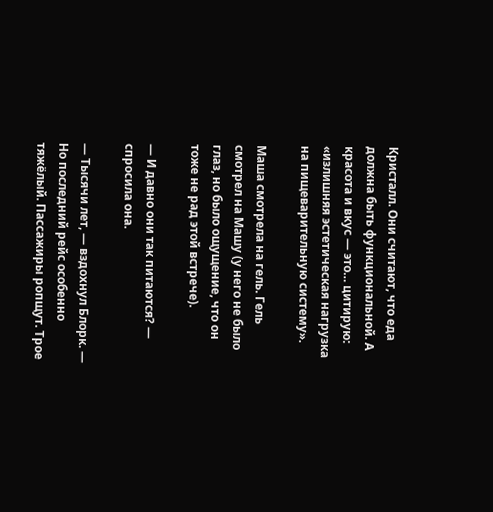Кристалл. Они считают, что еда должна быть функциональной. А красота и вкус — это… цитирую: «излишняя эстетическая нагрузка на пищеварительную систему».

Маша смотрела на гель. Гель смотрел на Машу (у него не было глаз, но было ощущение, что он тоже не рад этой встрече).

— И давно они так питаются? — спросила она.

— Тысячи лет, — вздохнул Блорк. — Но последний рейс особенно тяжёлый. Пассажиры ропщут. Трое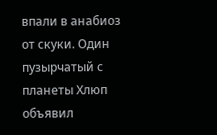впали в анабиоз от скуки. Один пузырчатый с планеты Хлюп объявил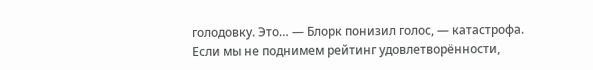голодовку. Это… — Блорк понизил голос, — катастрофа. Если мы не поднимем рейтинг удовлетворённости,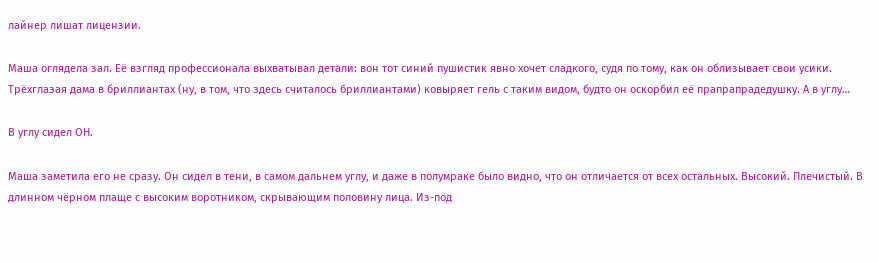лайнер лишат лицензии.

Маша оглядела зал. Её взгляд профессионала выхватывал детали: вон тот синий пушистик явно хочет сладкого, судя по тому, как он облизывает свои усики. Трёхглазая дама в бриллиантах (ну, в том, что здесь считалось бриллиантами) ковыряет гель с таким видом, будто он оскорбил её прапрапрадедушку. А в углу…

В углу сидел ОН.

Маша заметила его не сразу. Он сидел в тени, в самом дальнем углу, и даже в полумраке было видно, что он отличается от всех остальных. Высокий. Плечистый. В длинном чёрном плаще с высоким воротником, скрывающим половину лица. Из-под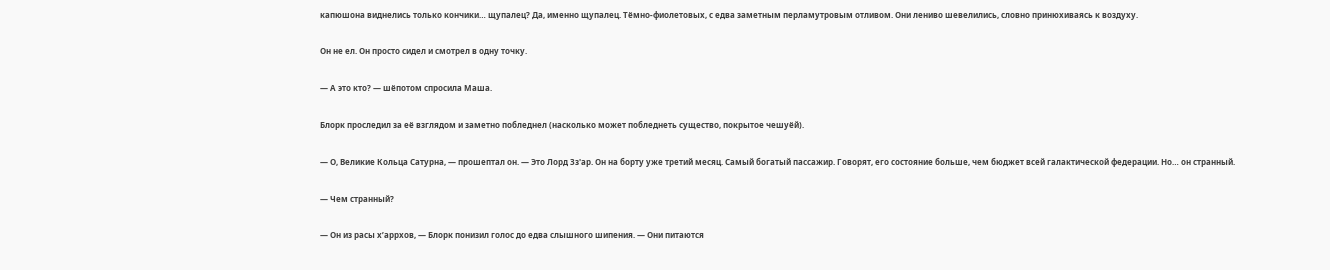капюшона виднелись только кончики… щупалец? Да, именно щупалец. Тёмно-фиолетовых, с едва заметным перламутровым отливом. Они лениво шевелились, словно принюхиваясь к воздуху.

Он не ел. Он просто сидел и смотрел в одну точку.

— А это кто? — шёпотом спросила Маша.

Блорк проследил за её взглядом и заметно побледнел (насколько может побледнеть существо, покрытое чешуёй).

— О, Великие Кольца Сатурна, — прошептал он. — Это Лорд Зз'ар. Он на борту уже третий месяц. Самый богатый пассажир. Говорят, его состояние больше, чем бюджет всей галактической федерации. Но… он странный.

— Чем странный?

— Он из расы х’аррхов, — Блорк понизил голос до едва слышного шипения. — Они питаются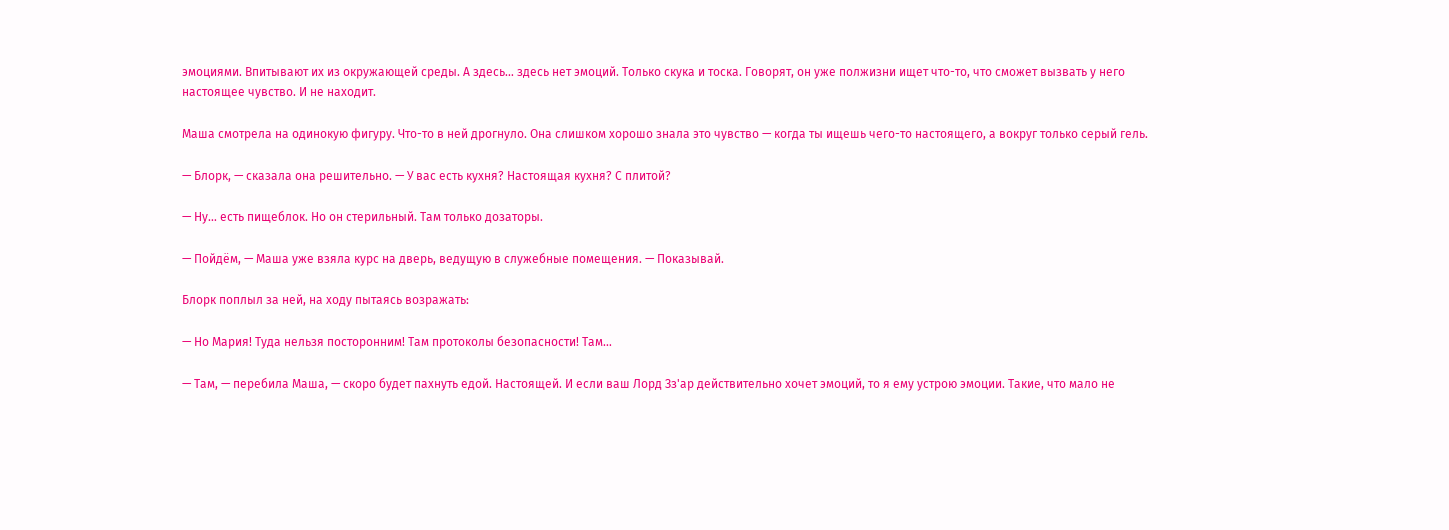эмоциями. Впитывают их из окружающей среды. А здесь… здесь нет эмоций. Только скука и тоска. Говорят, он уже полжизни ищет что-то, что сможет вызвать у него настоящее чувство. И не находит.

Маша смотрела на одинокую фигуру. Что-то в ней дрогнуло. Она слишком хорошо знала это чувство — когда ты ищешь чего-то настоящего, а вокруг только серый гель.

— Блорк, — сказала она решительно. — У вас есть кухня? Настоящая кухня? С плитой?

— Ну… есть пищеблок. Но он стерильный. Там только дозаторы.

— Пойдём, — Маша уже взяла курс на дверь, ведущую в служебные помещения. — Показывай.

Блорк поплыл за ней, на ходу пытаясь возражать:

— Но Мария! Туда нельзя посторонним! Там протоколы безопасности! Там…

— Там, — перебила Маша, — скоро будет пахнуть едой. Настоящей. И если ваш Лорд Зз'ар действительно хочет эмоций, то я ему устрою эмоции. Такие, что мало не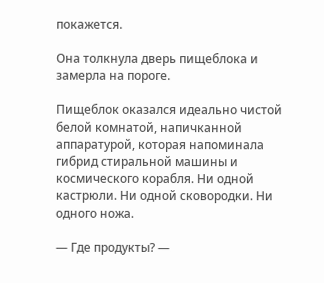покажется.

Она толкнула дверь пищеблока и замерла на пороге.

Пищеблок оказался идеально чистой белой комнатой, напичканной аппаратурой, которая напоминала гибрид стиральной машины и космического корабля. Ни одной кастрюли. Ни одной сковородки. Ни одного ножа.

— Где продукты? —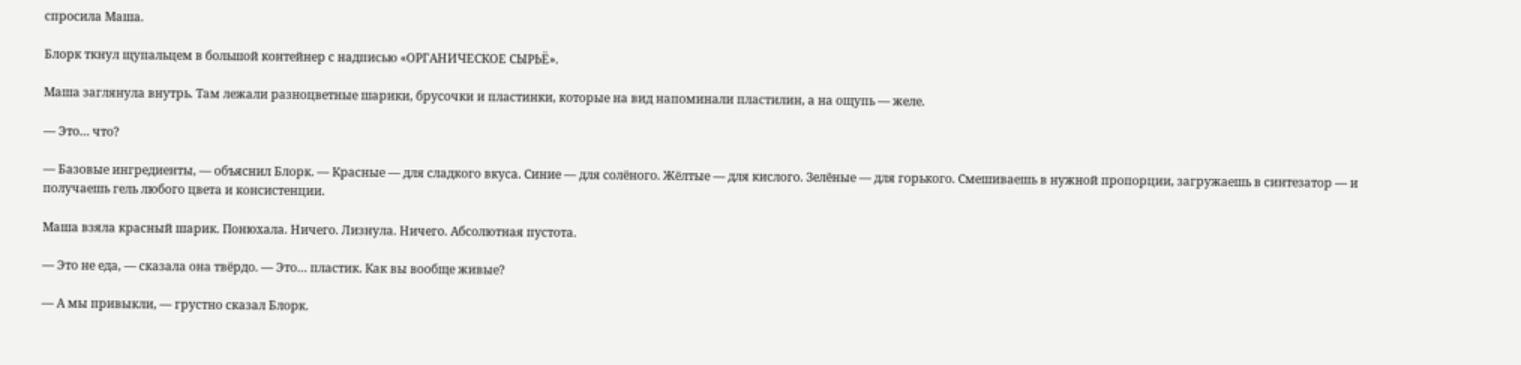спросила Маша.

Блорк ткнул щупальцем в большой контейнер с надписью «ОРГАНИЧЕСКОЕ СЫРЬЁ».

Маша заглянула внутрь. Там лежали разноцветные шарики, брусочки и пластинки, которые на вид напоминали пластилин, а на ощупь — желе.

— Это… что?

— Базовые ингредиенты, — объяснил Блорк. — Красные — для сладкого вкуса. Синие — для солёного. Жёлтые — для кислого. Зелёные — для горького. Смешиваешь в нужной пропорции, загружаешь в синтезатор — и получаешь гель любого цвета и консистенции.

Маша взяла красный шарик. Понюхала. Ничего. Лизнула. Ничего. Абсолютная пустота.

— Это не еда, — сказала она твёрдо. — Это… пластик. Как вы вообще живые?

— А мы привыкли, — грустно сказал Блорк.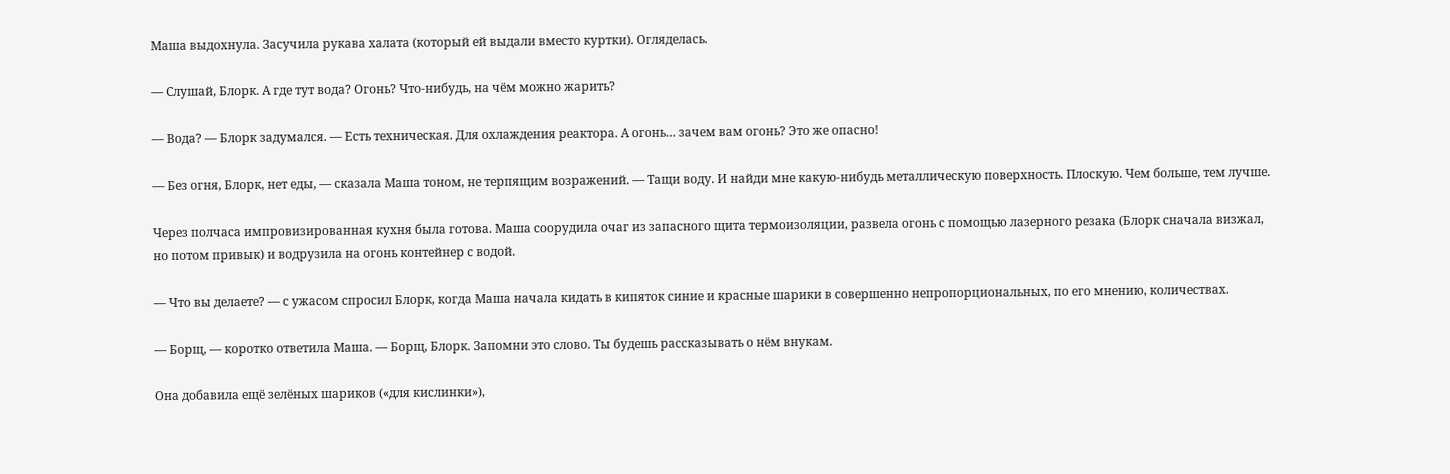Маша выдохнула. Засучила рукава халата (который ей выдали вместо куртки). Огляделась.

— Слушай, Блорк. А где тут вода? Огонь? Что-нибудь, на чём можно жарить?

— Вода? — Блорк задумался. — Есть техническая. Для охлаждения реактора. А огонь… зачем вам огонь? Это же опасно!

— Без огня, Блорк, нет еды, — сказала Маша тоном, не терпящим возражений. — Тащи воду. И найди мне какую-нибудь металлическую поверхность. Плоскую. Чем больше, тем лучше.

Через полчаса импровизированная кухня была готова. Маша соорудила очаг из запасного щита термоизоляции, развела огонь с помощью лазерного резака (Блорк сначала визжал, но потом привык) и водрузила на огонь контейнер с водой.

— Что вы делаете? — с ужасом спросил Блорк, когда Маша начала кидать в кипяток синие и красные шарики в совершенно непропорциональных, по его мнению, количествах.

— Борщ, — коротко ответила Маша. — Борщ, Блорк. Запомни это слово. Ты будешь рассказывать о нём внукам.

Она добавила ещё зелёных шариков («для кислинки»),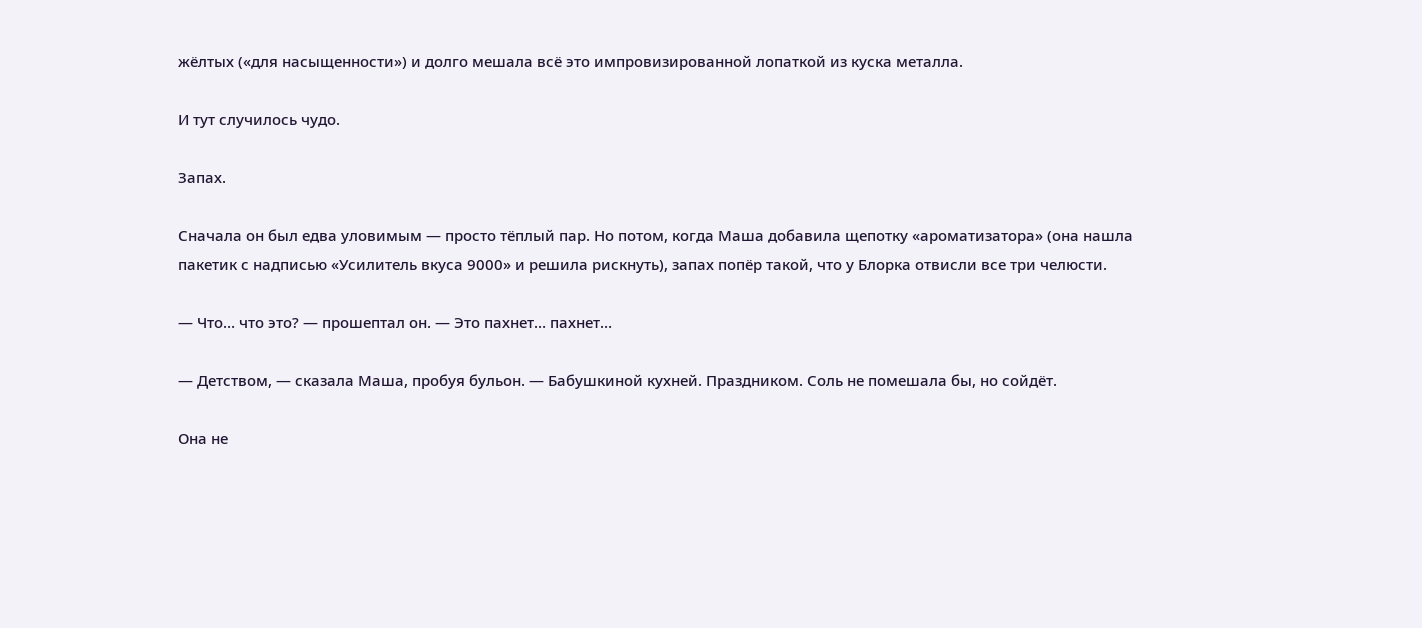жёлтых («для насыщенности») и долго мешала всё это импровизированной лопаткой из куска металла.

И тут случилось чудо.

Запах.

Сначала он был едва уловимым — просто тёплый пар. Но потом, когда Маша добавила щепотку «ароматизатора» (она нашла пакетик с надписью «Усилитель вкуса 9000» и решила рискнуть), запах попёр такой, что у Блорка отвисли все три челюсти.

— Что… что это? — прошептал он. — Это пахнет… пахнет…

— Детством, — сказала Маша, пробуя бульон. — Бабушкиной кухней. Праздником. Соль не помешала бы, но сойдёт.

Она не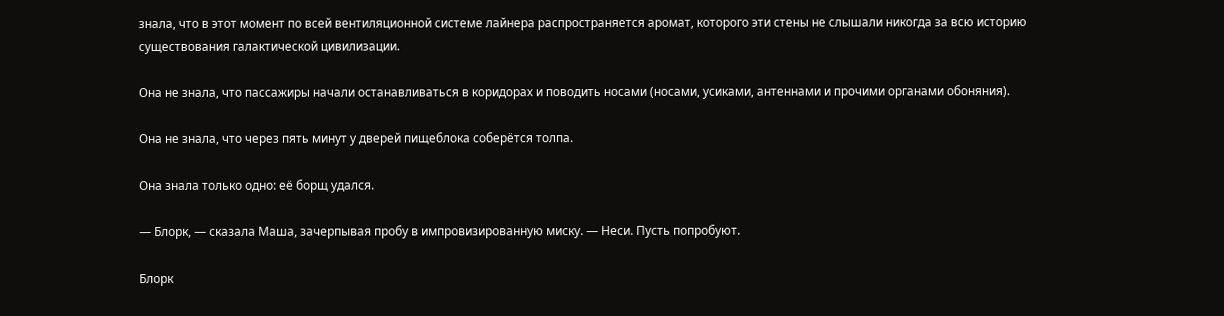знала, что в этот момент по всей вентиляционной системе лайнера распространяется аромат, которого эти стены не слышали никогда за всю историю существования галактической цивилизации.

Она не знала, что пассажиры начали останавливаться в коридорах и поводить носами (носами, усиками, антеннами и прочими органами обоняния).

Она не знала, что через пять минут у дверей пищеблока соберётся толпа.

Она знала только одно: её борщ удался.

— Блорк, — сказала Маша, зачерпывая пробу в импровизированную миску. — Неси. Пусть попробуют.

Блорк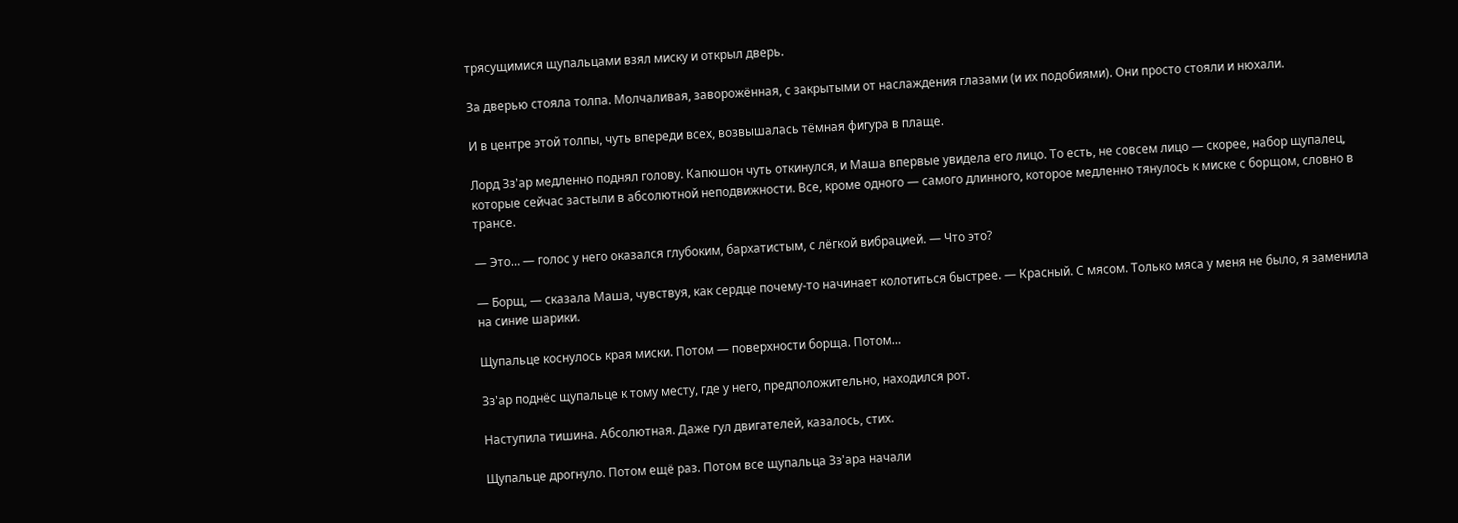трясущимися щупальцами взял миску и открыл дверь.

За дверью стояла толпа. Молчаливая, заворожённая, с закрытыми от наслаждения глазами (и их подобиями). Они просто стояли и нюхали.

И в центре этой толпы, чуть впереди всех, возвышалась тёмная фигура в плаще.

Лорд Зз'ар медленно поднял голову. Капюшон чуть откинулся, и Маша впервые увидела его лицо. То есть, не совсем лицо — скорее, набор щупалец, которые сейчас застыли в абсолютной неподвижности. Все, кроме одного — самого длинного, которое медленно тянулось к миске с борщом, словно в трансе.

— Это… — голос у него оказался глубоким, бархатистым, с лёгкой вибрацией. — Что это?

— Борщ, — сказала Маша, чувствуя, как сердце почему-то начинает колотиться быстрее. — Красный. С мясом. Только мяса у меня не было, я заменила на синие шарики.

Щупальце коснулось края миски. Потом — поверхности борща. Потом…

Зз'ар поднёс щупальце к тому месту, где у него, предположительно, находился рот.

Наступила тишина. Абсолютная. Даже гул двигателей, казалось, стих.

Щупальце дрогнуло. Потом ещё раз. Потом все щупальца Зз'ара начали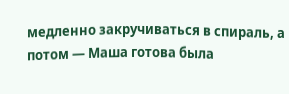медленно закручиваться в спираль, а потом — Маша готова была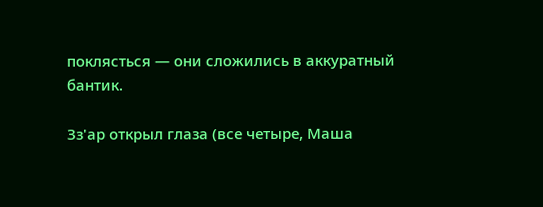поклясться — они сложились в аккуратный бантик.

Зз'ар открыл глаза (все четыре, Маша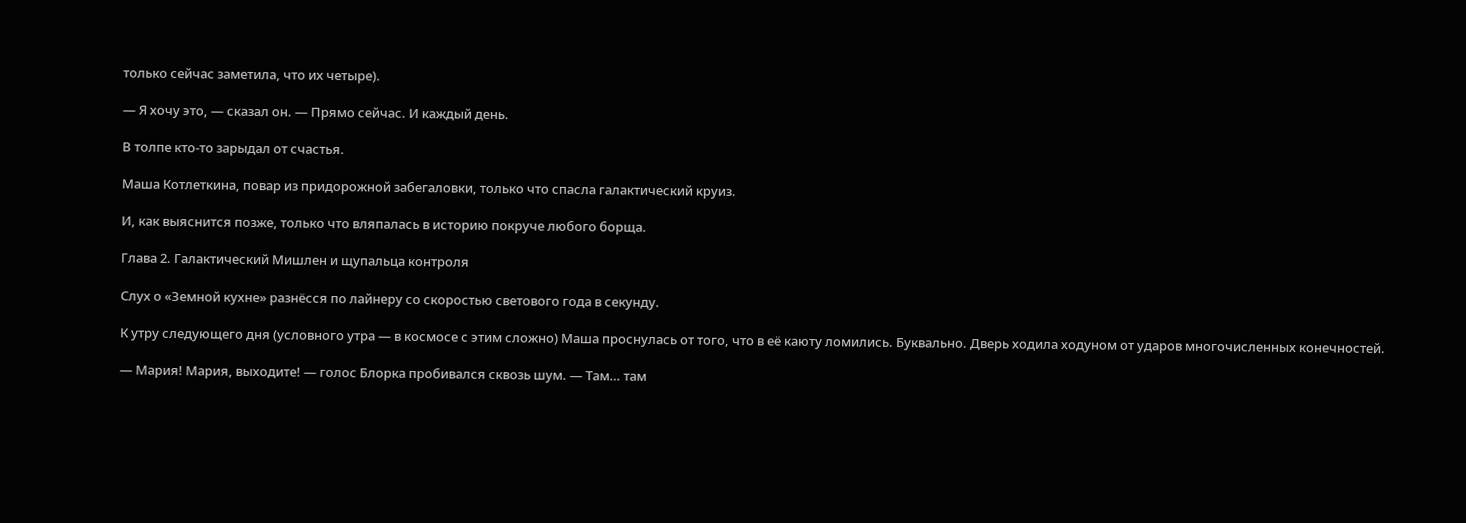только сейчас заметила, что их четыре).

— Я хочу это, — сказал он. — Прямо сейчас. И каждый день.

В толпе кто-то зарыдал от счастья.

Маша Котлеткина, повар из придорожной забегаловки, только что спасла галактический круиз.

И, как выяснится позже, только что вляпалась в историю покруче любого борща.

Глава 2. Галактический Мишлен и щупальца контроля

Слух о «Земной кухне» разнёсся по лайнеру со скоростью светового года в секунду.

К утру следующего дня (условного утра — в космосе с этим сложно) Маша проснулась от того, что в её каюту ломились. Буквально. Дверь ходила ходуном от ударов многочисленных конечностей.

— Мария! Мария, выходите! — голос Блорка пробивался сквозь шум. — Там… там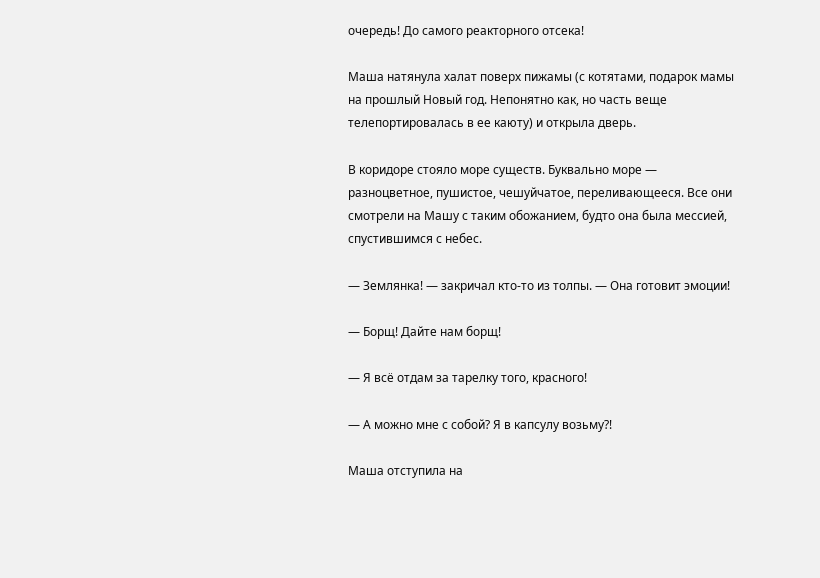очередь! До самого реакторного отсека!

Маша натянула халат поверх пижамы (с котятами, подарок мамы на прошлый Новый год. Непонятно как, но часть веще телепортировалась в ее каюту) и открыла дверь.

В коридоре стояло море существ. Буквально море — разноцветное, пушистое, чешуйчатое, переливающееся. Все они смотрели на Машу с таким обожанием, будто она была мессией, спустившимся с небес.

— Землянка! — закричал кто-то из толпы. — Она готовит эмоции!

— Борщ! Дайте нам борщ!

— Я всё отдам за тарелку того, красного!

— А можно мне с собой? Я в капсулу возьму?!

Маша отступила на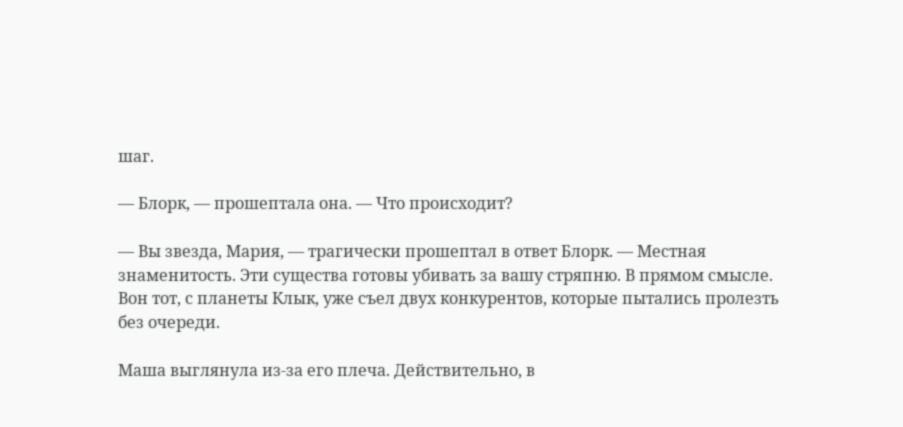шаг.

— Блорк, — прошептала она. — Что происходит?

— Вы звезда, Мария, — трагически прошептал в ответ Блорк. — Местная знаменитость. Эти существа готовы убивать за вашу стряпню. В прямом смысле. Вон тот, с планеты Клык, уже съел двух конкурентов, которые пытались пролезть без очереди.

Маша выглянула из-за его плеча. Действительно, в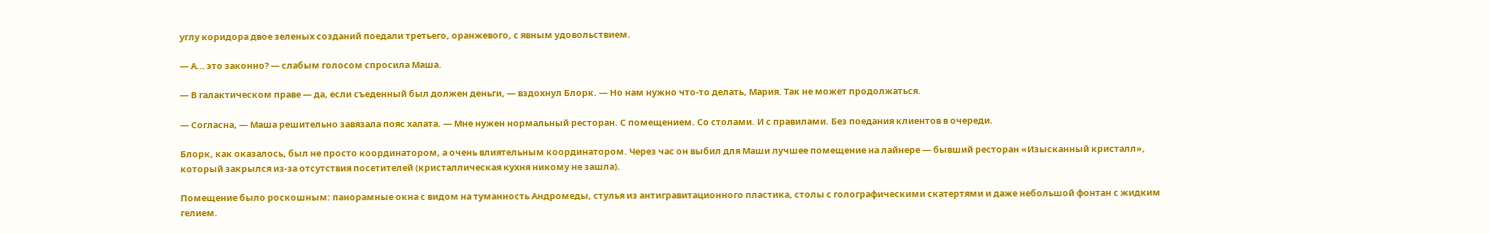углу коридора двое зеленых созданий поедали третьего, оранжевого, с явным удовольствием.

— А… это законно? — слабым голосом спросила Маша.

— В галактическом праве — да, если съеденный был должен деньги, — вздохнул Блорк. — Но нам нужно что-то делать, Мария. Так не может продолжаться.

— Согласна, — Маша решительно завязала пояс халата. — Мне нужен нормальный ресторан. С помещением. Со столами. И с правилами. Без поедания клиентов в очереди.

Блорк, как оказалось, был не просто координатором, а очень влиятельным координатором. Через час он выбил для Маши лучшее помещение на лайнере — бывший ресторан «Изысканный кристалл», который закрылся из-за отсутствия посетителей (кристаллическая кухня никому не зашла).

Помещение было роскошным: панорамные окна с видом на туманность Андромеды, стулья из антигравитационного пластика, столы с голографическими скатертями и даже небольшой фонтан с жидким гелием.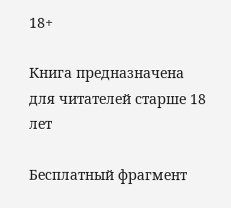18+

Книга предназначена
для читателей старше 18 лет

Бесплатный фрагмент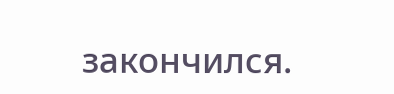закончился.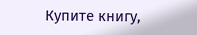Купите книгу,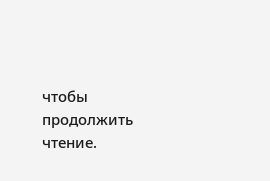чтобы продолжить чтение.